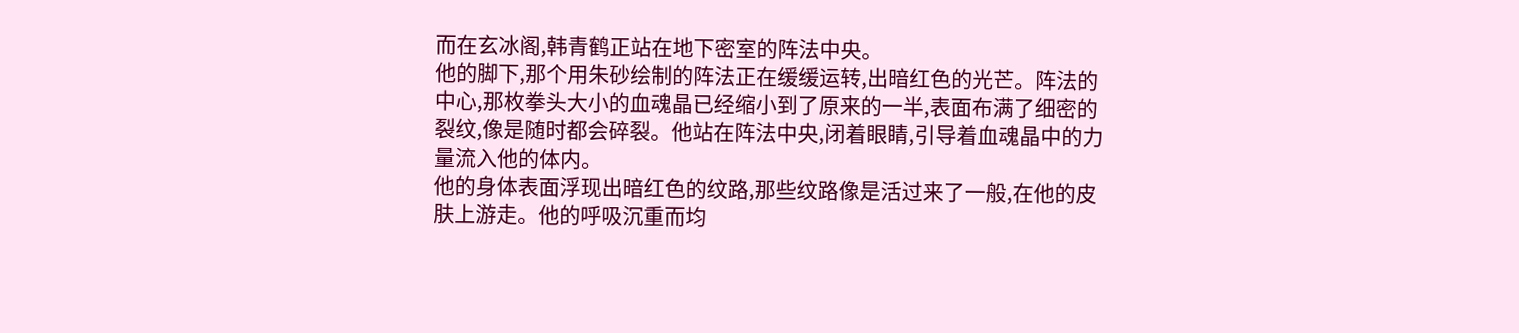而在玄冰阁,韩青鹤正站在地下密室的阵法中央。
他的脚下,那个用朱砂绘制的阵法正在缓缓运转,出暗红色的光芒。阵法的中心,那枚拳头大小的血魂晶已经缩小到了原来的一半,表面布满了细密的裂纹,像是随时都会碎裂。他站在阵法中央,闭着眼睛,引导着血魂晶中的力量流入他的体内。
他的身体表面浮现出暗红色的纹路,那些纹路像是活过来了一般,在他的皮肤上游走。他的呼吸沉重而均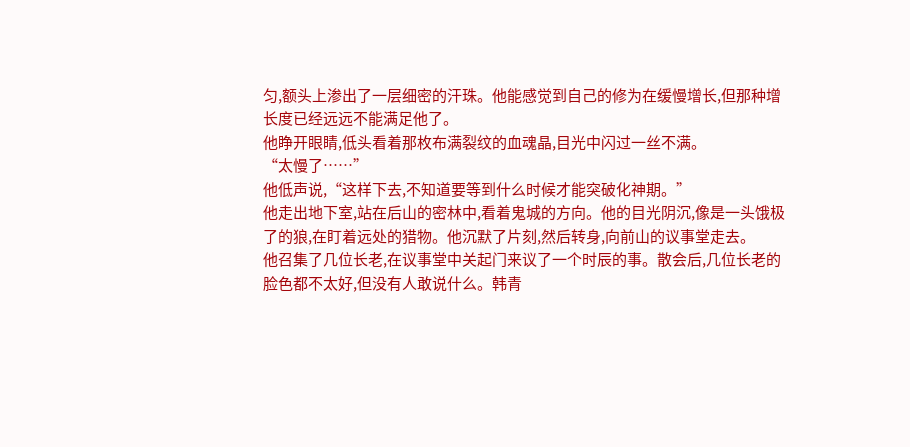匀,额头上渗出了一层细密的汗珠。他能感觉到自己的修为在缓慢增长,但那种增长度已经远远不能满足他了。
他睁开眼睛,低头看着那枚布满裂纹的血魂晶,目光中闪过一丝不满。
“太慢了……”
他低声说,“这样下去,不知道要等到什么时候才能突破化神期。”
他走出地下室,站在后山的密林中,看着鬼城的方向。他的目光阴沉,像是一头饿极了的狼,在盯着远处的猎物。他沉默了片刻,然后转身,向前山的议事堂走去。
他召集了几位长老,在议事堂中关起门来议了一个时辰的事。散会后,几位长老的脸色都不太好,但没有人敢说什么。韩青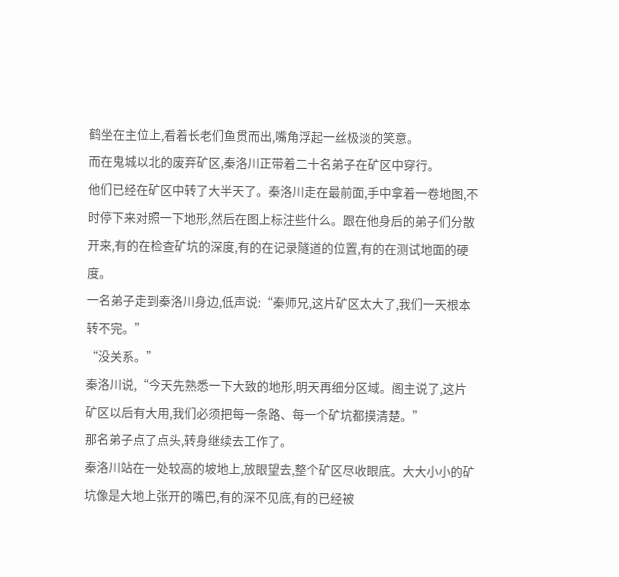鹤坐在主位上,看着长老们鱼贯而出,嘴角浮起一丝极淡的笑意。
而在鬼城以北的废弃矿区,秦洛川正带着二十名弟子在矿区中穿行。
他们已经在矿区中转了大半天了。秦洛川走在最前面,手中拿着一卷地图,不时停下来对照一下地形,然后在图上标注些什么。跟在他身后的弟子们分散开来,有的在检查矿坑的深度,有的在记录隧道的位置,有的在测试地面的硬度。
一名弟子走到秦洛川身边,低声说:“秦师兄,这片矿区太大了,我们一天根本转不完。”
“没关系。”
秦洛川说,“今天先熟悉一下大致的地形,明天再细分区域。阁主说了,这片矿区以后有大用,我们必须把每一条路、每一个矿坑都摸清楚。”
那名弟子点了点头,转身继续去工作了。
秦洛川站在一处较高的坡地上,放眼望去,整个矿区尽收眼底。大大小小的矿坑像是大地上张开的嘴巴,有的深不见底,有的已经被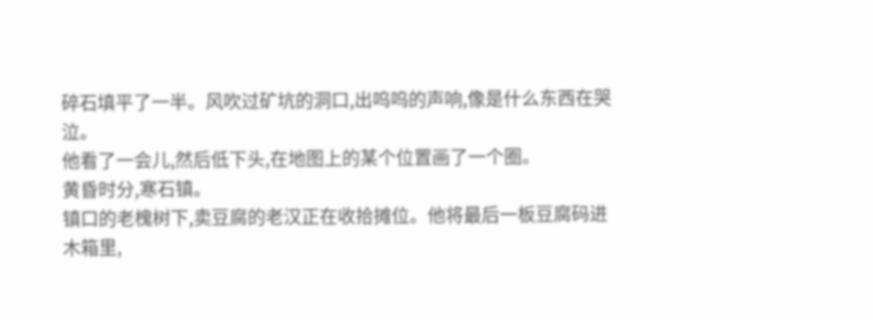碎石填平了一半。风吹过矿坑的洞口,出呜呜的声响,像是什么东西在哭泣。
他看了一会儿,然后低下头,在地图上的某个位置画了一个圈。
黄昏时分,寒石镇。
镇口的老槐树下,卖豆腐的老汉正在收拾摊位。他将最后一板豆腐码进木箱里,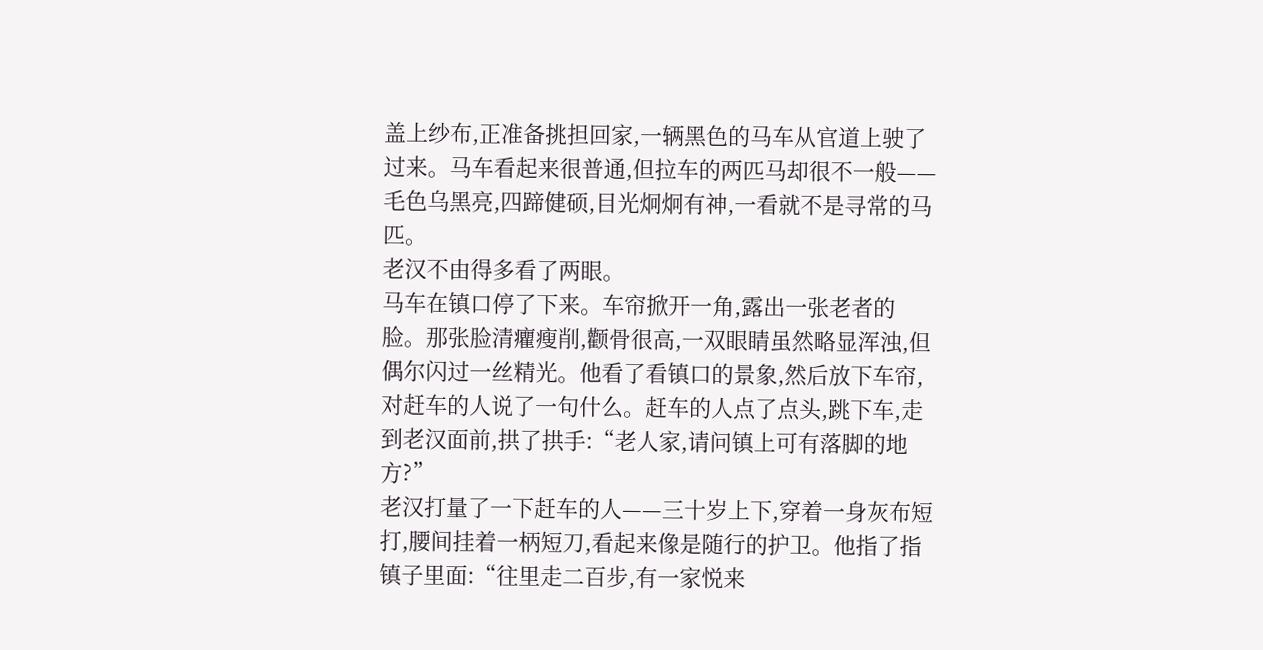盖上纱布,正准备挑担回家,一辆黑色的马车从官道上驶了过来。马车看起来很普通,但拉车的两匹马却很不一般——毛色乌黑亮,四蹄健硕,目光炯炯有神,一看就不是寻常的马匹。
老汉不由得多看了两眼。
马车在镇口停了下来。车帘掀开一角,露出一张老者的脸。那张脸清癯瘦削,颧骨很高,一双眼睛虽然略显浑浊,但偶尔闪过一丝精光。他看了看镇口的景象,然后放下车帘,对赶车的人说了一句什么。赶车的人点了点头,跳下车,走到老汉面前,拱了拱手:“老人家,请问镇上可有落脚的地方?”
老汉打量了一下赶车的人——三十岁上下,穿着一身灰布短打,腰间挂着一柄短刀,看起来像是随行的护卫。他指了指镇子里面:“往里走二百步,有一家悦来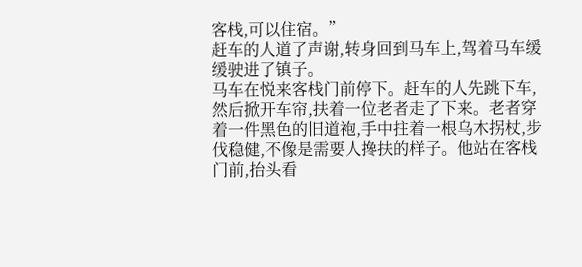客栈,可以住宿。”
赶车的人道了声谢,转身回到马车上,驾着马车缓缓驶进了镇子。
马车在悦来客栈门前停下。赶车的人先跳下车,然后掀开车帘,扶着一位老者走了下来。老者穿着一件黑色的旧道袍,手中拄着一根乌木拐杖,步伐稳健,不像是需要人搀扶的样子。他站在客栈门前,抬头看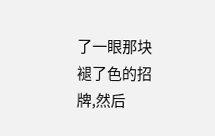了一眼那块褪了色的招牌,然后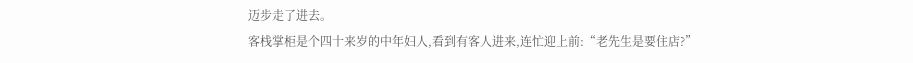迈步走了进去。
客栈掌柜是个四十来岁的中年妇人,看到有客人进来,连忙迎上前:“老先生是要住店?”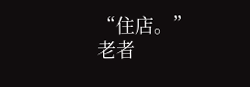“住店。”
老者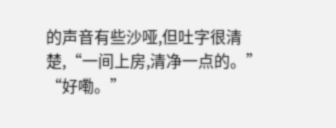的声音有些沙哑,但吐字很清楚,“一间上房,清净一点的。”
“好嘞。”